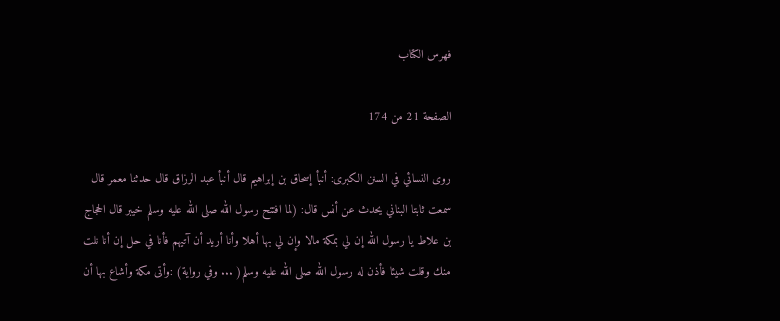فهرس الكتاب

الصفحة 21 من 174

روى النسائي في السنن الكبرى: أنبأ إسحاق بن إبراهيم قال أنبأ عبد الرزاق قال حدثنا معمر قال سمعت ثابتا البناني يحدث عن أنس قال: (لما افتتح رسول الله صلى الله عليه وسلم خيبر قال الحجاج بن علاط يا رسول الله إن لي بمكة مالا وإن لي بها أهلا وأنا أريد أن آتيهم فأنا في حل إن أنا نلت منك وقلت شيئا فأذن له رسول الله صلى الله عليه وسلم( ... وفي رواية) :وأتى مكة وأشاع بها أن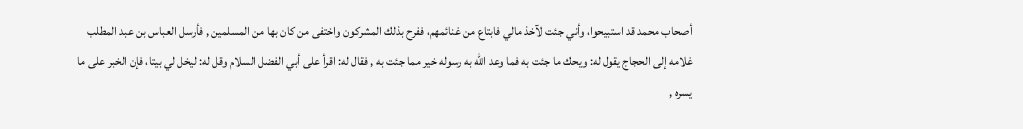أصحاب محمد قد استبيحوا، وأني جئت لآخذ مالي فابتاع من غنائمهم، ففرح بذلك المشركون واختفى من كان بها من المسلمين , فأرسل العباس بن عبد المطلب غلامه إلى الحجاج يقول له: ويحك ما جئت به فما وعد الله به رسوله خير مما جئت به , فقال له: اقرأ على أبي الفضل السلام وقل له: ليخل لي بيتا، فإن الخبر على ما يسره ,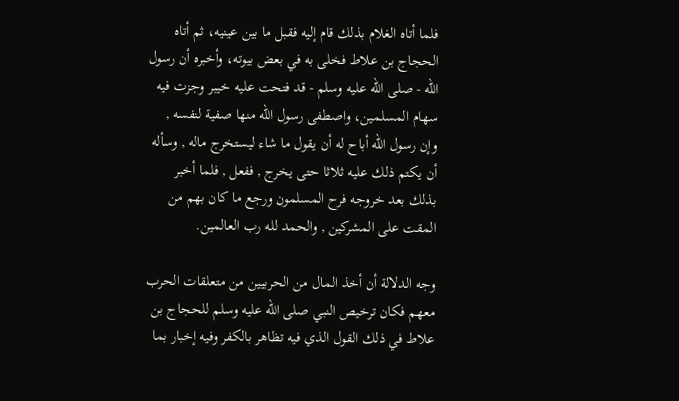فلما أتاه الغلام بذلك قام إليه فقبل ما بين عينيه، ثم أتاه الحجاج بن علاط فخلى به في بعض بيوته، وأخبره أن رسول الله - صلى الله عليه وسلم - قد فتحت عليه خيبر وجزت فيه سهام المسلمين، واصطفى رسول الله منها صفية لنفسه , وإن رسول الله أباح له أن يقول ما شاء ليستخرج ماله , وسأله أن يكتم ذلك عليه ثلاثا حتى يخرج , ففعل , فلما أخبر بذلك بعد خروجه فرح المسلمون ورجع ما كان بهم من المقت على المشركين , والحمد لله رب العالمين.

وجه الدلالة أن أخذ المال من الحربيين من متعلقات الحرب معهم فكان ترخيص النبي صلى الله عليه وسلم للحجاج بن علاط في ذلك القول الذي فيه تظاهر بالكفر وفيه إخبار بما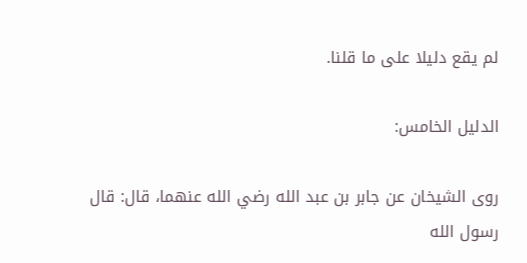لم يقع دليلا على ما قلنا.

الدليل الخامس:

روى الشيخان عن جابر بن عبد الله رضي الله عنهما، قال: قال رسول الله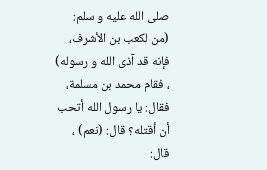صلى الله عليه و سلم: (من لكعب بن الأشرف، فإنه قد آذى الله و رسوله) ، فقام محمد بن مسلمة، فقال: يا رسول الله أتحب أن أقتله؟ قال: (نعم) ، قال: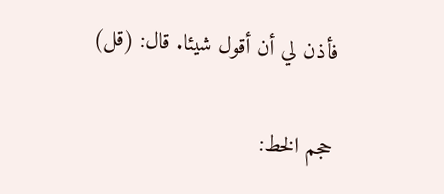فأذن لي أن أقول شيئا. قال: (قل)

حجم الخط: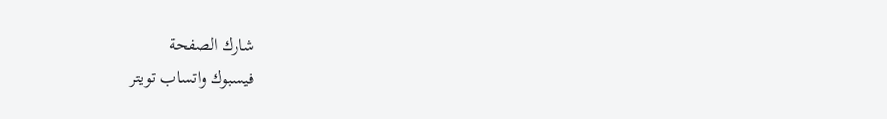شارك الصفحة
فيسبوك واتساب تويتر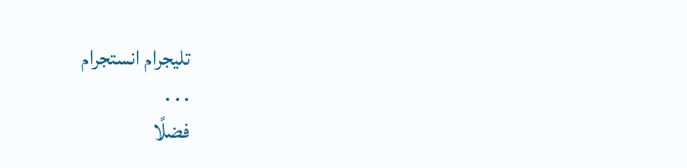تليجرام انستجرام
. . .
فضلًا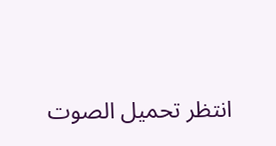انتظر تحميل الصوت